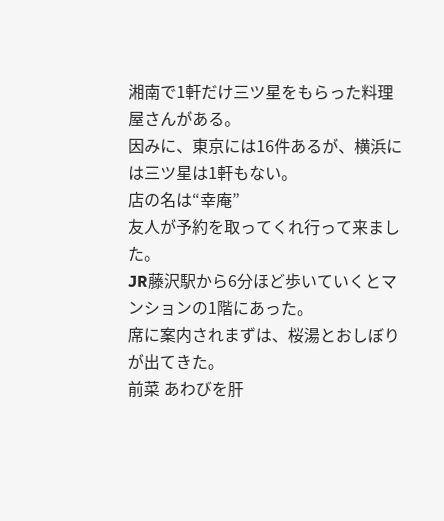湘南で1軒だけ三ツ星をもらった料理屋さんがある。
因みに、東京には16件あるが、横浜には三ツ星は1軒もない。
店の名は“幸庵”
友人が予約を取ってくれ行って来ました。
JR藤沢駅から6分ほど歩いていくとマンションの1階にあった。
席に案内されまずは、桜湯とおしぼりが出てきた。
前菜 あわびを肝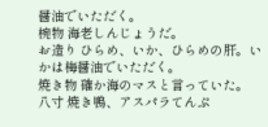醤油でいただく。
椀物 海老しんじょうだ。
お造り ひらめ、いか、ひらめの肝。いかは梅醤油でいただく。
焼き物 確か海のマスと言っていた。
八寸 焼き鴨、アスパラてんぷ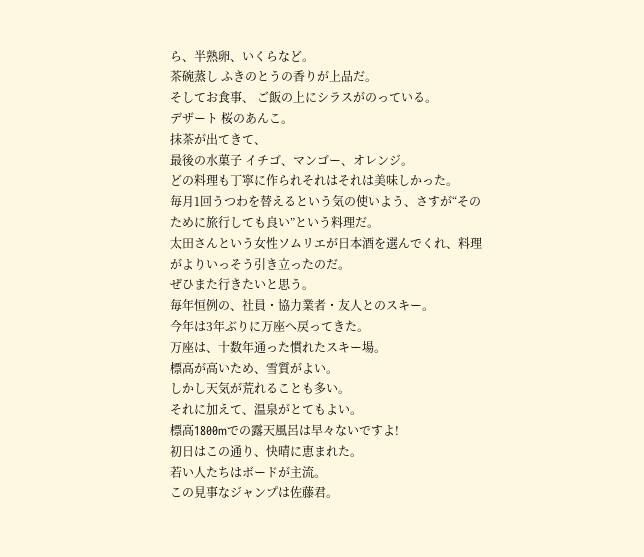ら、半熟卵、いくらなど。
茶碗蒸し ふきのとうの香りが上品だ。
そしてお食事、 ご飯の上にシラスがのっている。
デザート 桜のあんこ。
抹茶が出てきて、
最後の水菓子 イチゴ、マンゴー、オレンジ。
どの料理も丁寧に作られそれはそれは美味しかった。
毎月1回うつわを替えるという気の使いよう、さすが“そのために旅行しても良い”という料理だ。
太田さんという女性ソムリエが日本酒を選んでくれ、料理がよりいっそう引き立ったのだ。
ぜひまた行きたいと思う。
毎年恒例の、社員・協力業者・友人とのスキー。
今年は3年ぶりに万座へ戻ってきた。
万座は、十数年通った慣れたスキー場。
標高が高いため、雪質がよい。
しかし天気が荒れることも多い。
それに加えて、温泉がとてもよい。
標高1800mでの露天風呂は早々ないですよ!
初日はこの通り、快晴に恵まれた。
若い人たちはボードが主流。
この見事なジャンプは佐藤君。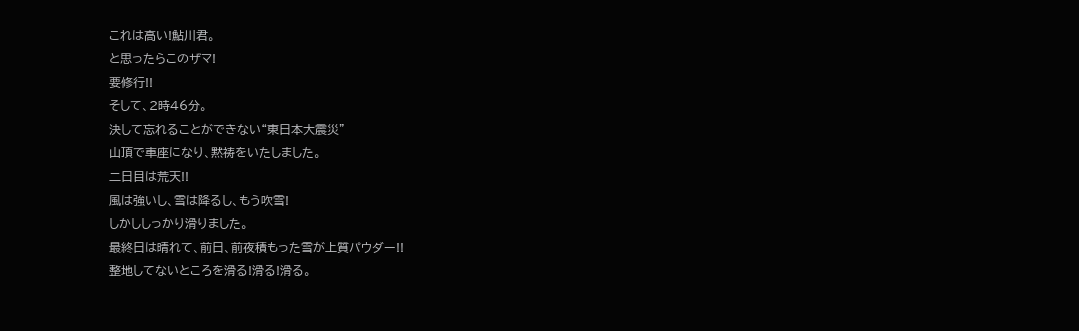これは高い!鮎川君。
と思ったらこのザマ!
要修行!!
そして、2時46分。
決して忘れることができない“東日本大震災”
山頂で車座になり、黙祷をいたしました。
二日目は荒天!!
風は強いし、雪は降るし、もう吹雪!
しかししっかり滑りました。
最終日は晴れて、前日、前夜積もった雪が上質パウダー!!
整地してないところを滑る!滑る!滑る。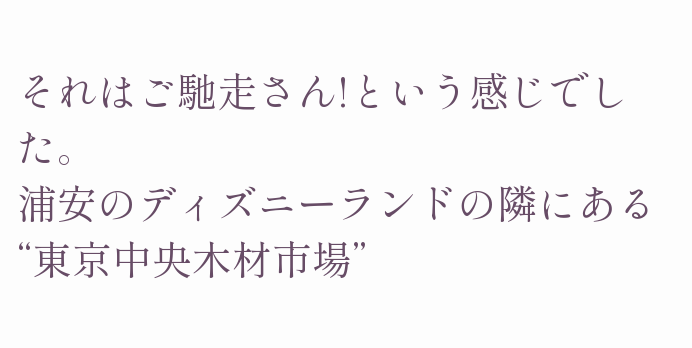それはご馳走さん!という感じでした。
浦安のディズニーランドの隣にある“東京中央木材市場”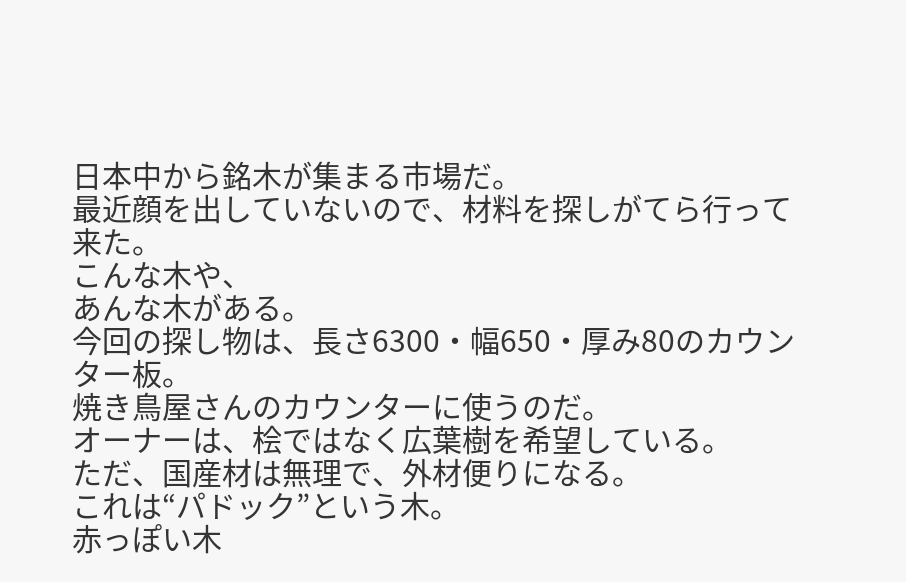日本中から銘木が集まる市場だ。
最近顔を出していないので、材料を探しがてら行って来た。
こんな木や、
あんな木がある。
今回の探し物は、長さ6300・幅650・厚み80のカウンター板。
焼き鳥屋さんのカウンターに使うのだ。
オーナーは、桧ではなく広葉樹を希望している。
ただ、国産材は無理で、外材便りになる。
これは“パドック”という木。
赤っぽい木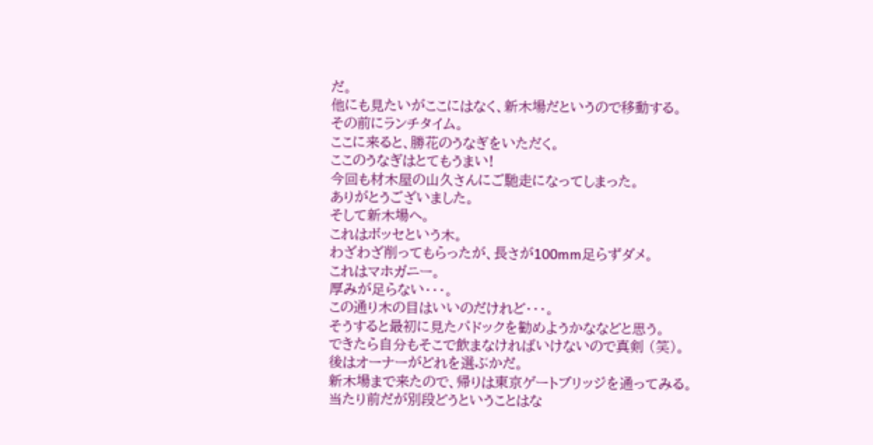だ。
他にも見たいがここにはなく、新木場だというので移動する。
その前にランチタイム。
ここに来ると、勝花のうなぎをいただく。
ここのうなぎはとてもうまい!
今回も材木屋の山久さんにご馳走になってしまった。
ありがとうございました。
そして新木場へ。
これはボッセという木。
わざわざ削ってもらったが、長さが100mm足らずダメ。
これはマホガニー。
厚みが足らない・・・。
この通り木の目はいいのだけれど・・・。
そうすると最初に見たパドックを勧めようかななどと思う。
できたら自分もそこで飲まなければいけないので真剣 (笑)。
後はオーナーがどれを選ぶかだ。
新木場まで来たので、帰りは東京ゲートブリッジを通ってみる。
当たり前だが別段どうということはな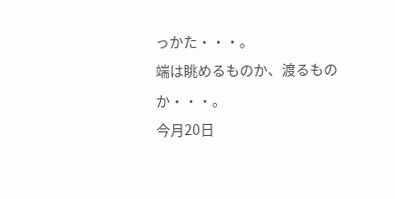っかた・・・。
端は眺めるものか、渡るものか・・・。
今月20日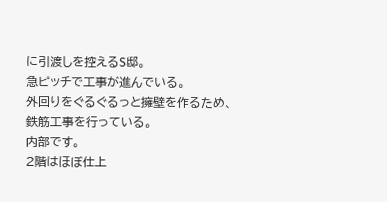に引渡しを控えるS邸。
急ピッチで工事が進んでいる。
外回りをぐるぐるっと擁壁を作るため、鉄筋工事を行っている。
内部です。
2階はほぼ仕上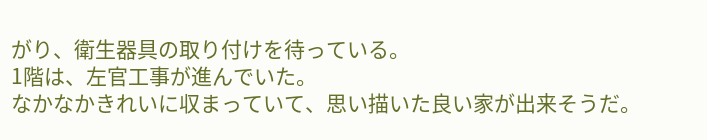がり、衛生器具の取り付けを待っている。
1階は、左官工事が進んでいた。
なかなかきれいに収まっていて、思い描いた良い家が出来そうだ。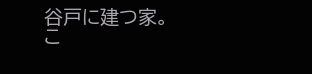谷戸に建つ家。
こ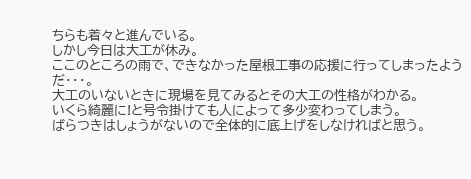ちらも着々と進んでいる。
しかし今日は大工が休み。
ここのところの雨で、できなかった屋根工事の応援に行ってしまったようだ・・・。
大工のいないときに現場を見てみるとその大工の性格がわかる。
いくら綺麗に!と号令掛けても人によって多少変わってしまう。
ばらつきはしょうがないので全体的に底上げをしなければと思う。